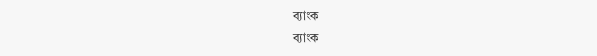ব্যাংক
ব্যাংক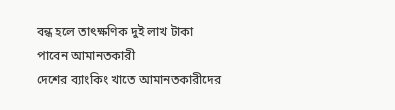বন্ধ হলে তাৎক্ষণিক দুই লাখ টাকা পাবেন আমানতকারী
দেশের ব্যাংকিং খাতে আমানতকারীদের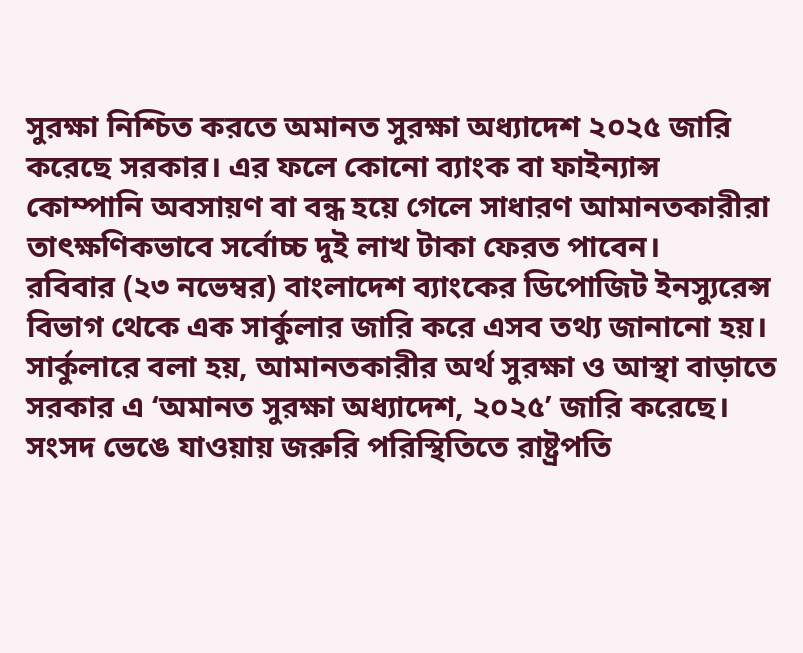সুরক্ষা নিশ্চিত করতে অমানত সুরক্ষা অধ্যাদেশ ২০২৫ জারি করেছে সরকার। এর ফলে কোনো ব্যাংক বা ফাইন্যান্স কোম্পানি অবসায়ণ বা বন্ধ হয়ে গেলে সাধারণ আমানতকারীরা তাৎক্ষণিকভাবে সর্বোচ্চ দুই লাখ টাকা ফেরত পাবেন।
রবিবার (২৩ নভেম্বর) বাংলাদেশ ব্যাংকের ডিপোজিট ইনস্যুরেন্স বিভাগ থেকে এক সার্কুলার জারি করে এসব তথ্য জানানো হয়।
সার্কুলারে বলা হয়, আমানতকারীর অর্থ সুরক্ষা ও আস্থা বাড়াতে সরকার এ ‘অমানত সুরক্ষা অধ্যাদেশ, ২০২৫’ জারি করেছে। সংসদ ভেঙে যাওয়ায় জরুরি পরিস্থিতিতে রাষ্ট্রপতি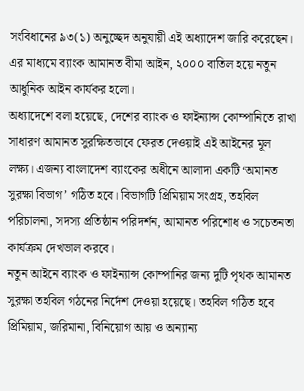সংবিধানের ৯৩(১) অনুচ্ছেদ অনুযায়ী এই অধ্যাদেশ জারি করেছেন। এর মাধ্যমে ব্যাংক আমানত বীমা আইন, ২০০০ বাতিল হয়ে নতুন আধুনিক আইন কার্যকর হলো।
অধ্যাদেশে বলা হয়েছে, দেশের ব্যাংক ও ফাইন্যান্স কোম্পানিতে রাখা সাধারণ আমানত সুরক্ষিতভাবে ফেরত দেওয়াই এই আইনের মূল লক্ষ্য। এজন্য বাংলাদেশ ব্যাংকের অধীনে আলাদা একটি ‘অমানত সুরক্ষা বিভাগ’ গঠিত হবে। বিভাগটি প্রিমিয়াম সংগ্রহ, তহবিল পরিচালনা, সদস্য প্রতিষ্ঠান পরিদর্শন, আমানত পরিশোধ ও সচেতনতা কার্যক্রম দেখভাল করবে।
নতুন আইনে ব্যাংক ও ফাইন্যান্স কোম্পানির জন্য দুটি পৃথক আমানত সুরক্ষা তহবিল গঠনের নির্দেশ দেওয়া হয়েছে। তহবিল গঠিত হবে প্রিমিয়াম, জরিমানা, বিনিয়োগ আয় ও অন্যান্য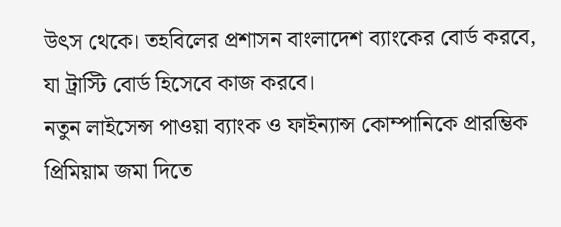উৎস থেকে। তহবিলের প্রশাসন বাংলাদেশ ব্যাংকের বোর্ড করবে, যা ট্রাস্টি বোর্ড হিসেবে কাজ করবে।
নতুন লাইসেন্স পাওয়া ব্যাংক ও ফাইন্যান্স কোম্পানিকে প্রারম্ভিক প্রিমিয়াম জমা দিতে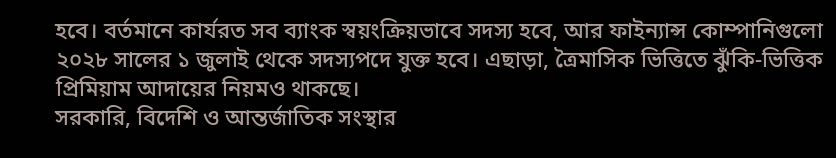হবে। বর্তমানে কার্যরত সব ব্যাংক স্বয়ংক্রিয়ভাবে সদস্য হবে, আর ফাইন্যান্স কোম্পানিগুলো ২০২৮ সালের ১ জুলাই থেকে সদস্যপদে যুক্ত হবে। এছাড়া, ত্রৈমাসিক ভিত্তিতে ঝুঁকি-ভিত্তিক প্রিমিয়াম আদায়ের নিয়মও থাকছে।
সরকারি, বিদেশি ও আন্তর্জাতিক সংস্থার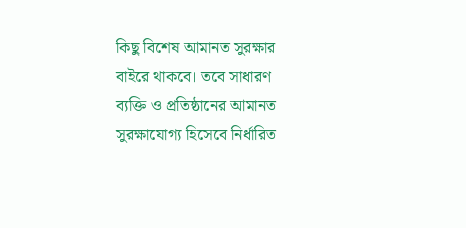কিছু বিশেষ আমানত সুরক্ষার বাইরে থাকবে। তবে সাধারণ ব্যক্তি ও প্রতিষ্ঠানের আমানত সুরক্ষাযোগ্য হিসেবে নির্ধারিত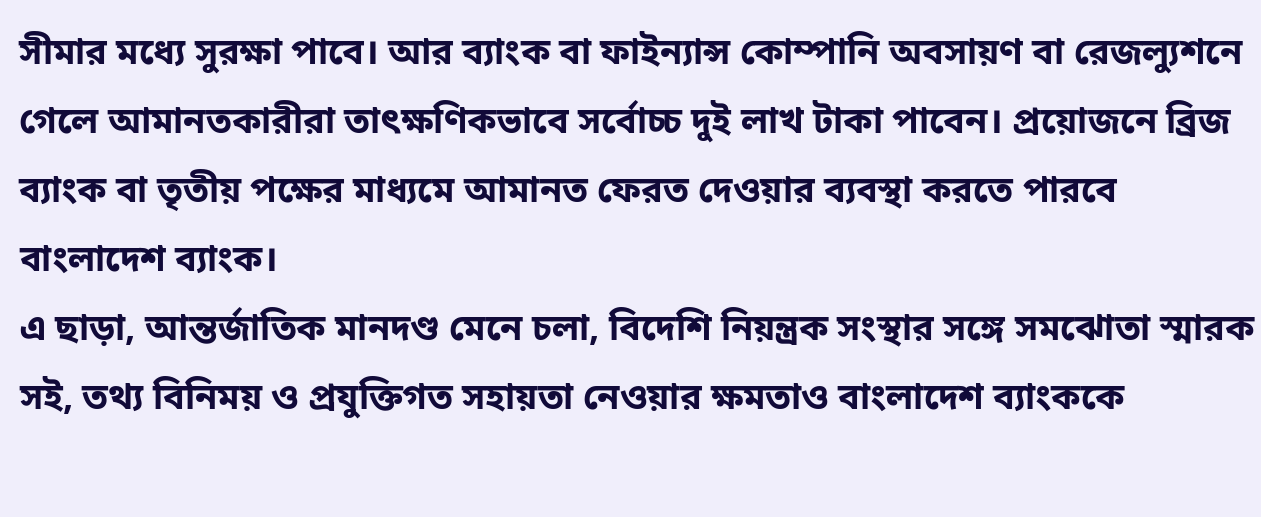সীমার মধ্যে সুরক্ষা পাবে। আর ব্যাংক বা ফাইন্যান্স কোম্পানি অবসায়ণ বা রেজল্যুশনে গেলে আমানতকারীরা তাৎক্ষণিকভাবে সর্বোচ্চ দুই লাখ টাকা পাবেন। প্রয়োজনে ব্রিজ ব্যাংক বা তৃতীয় পক্ষের মাধ্যমে আমানত ফেরত দেওয়ার ব্যবস্থা করতে পারবে বাংলাদেশ ব্যাংক।
এ ছাড়া, আন্তর্জাতিক মানদণ্ড মেনে চলা, বিদেশি নিয়ন্ত্রক সংস্থার সঙ্গে সমঝোতা স্মারক সই, তথ্য বিনিময় ও প্রযুক্তিগত সহায়তা নেওয়ার ক্ষমতাও বাংলাদেশ ব্যাংককে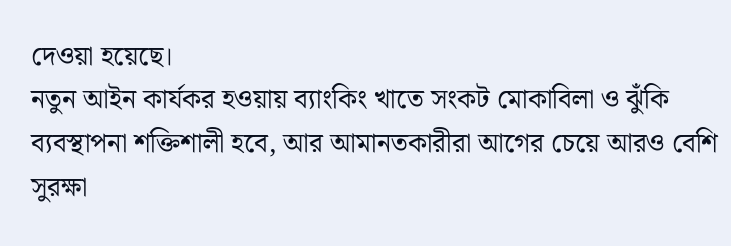দেওয়া হয়েছে।
নতুন আইন কার্যকর হওয়ায় ব্যাংকিং খাতে সংকট মোকাবিলা ও ঝুঁকি ব্যবস্থাপনা শক্তিশালী হবে, আর আমানতকারীরা আগের চেয়ে আরও বেশি সুরক্ষা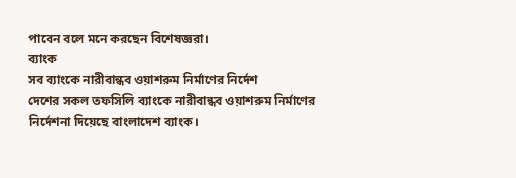পাবেন বলে মনে করছেন বিশেষজ্ঞরা।
ব্যাংক
সব ব্যাংকে নারীবান্ধব ওয়াশরুম নির্মাণের নির্দেশ
দেশের সকল তফসিলি ব্যাংকে নারীবান্ধব ওয়াশরুম নির্মাণের নির্দেশনা দিয়েছে বাংলাদেশ ব্যাংক।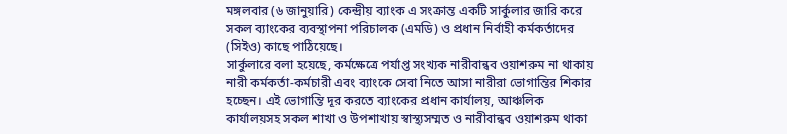মঙ্গলবার (৬ জানুয়ারি) কেন্দ্রীয় ব্যাংক এ সংক্রান্ত একটি সার্কুলার জারি করে সকল ব্যাংকের ব্যবস্থাপনা পরিচালক (এমডি) ও প্রধান নির্বাহী কর্মকর্তাদের (সিইও) কাছে পাঠিয়েছে।
সার্কুলারে বলা হয়েছে, কর্মক্ষেত্রে পর্যাপ্ত সংখ্যক নারীবান্ধব ওয়াশরুম না থাকায় নারী কর্মকর্তা-কর্মচারী এবং ব্যাংকে সেবা নিতে আসা নারীরা ভোগান্তির শিকার হচ্ছেন। এই ভোগান্তি দূর করতে ব্যাংকের প্রধান কার্যালয়, আঞ্চলিক কার্যালয়সহ সকল শাখা ও উপশাখায় স্বাস্থ্যসম্মত ও নারীবান্ধব ওয়াশরুম থাকা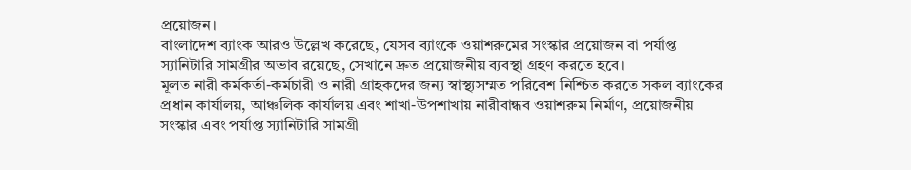প্রয়োজন।
বাংলাদেশ ব্যাংক আরও উল্লেখ করেছে, যেসব ব্যাংকে ওয়াশরুমের সংস্কার প্রয়োজন বা পর্যাপ্ত স্যানিটারি সামগ্রীর অভাব রয়েছে, সেখানে দ্রুত প্রয়োজনীয় ব্যবস্থা গ্রহণ করতে হবে।
মূলত নারী কর্মকর্তা-কর্মচারী ও নারী গ্রাহকদের জন্য স্বাস্থ্যসম্মত পরিবেশ নিশ্চিত করতে সকল ব্যাংকের প্রধান কার্যালয়, আঞ্চলিক কার্যালয় এবং শাখা-উপশাখায় নারীবান্ধব ওয়াশরুম নির্মাণ, প্রয়োজনীয় সংস্কার এবং পর্যাপ্ত স্যানিটারি সামগ্রী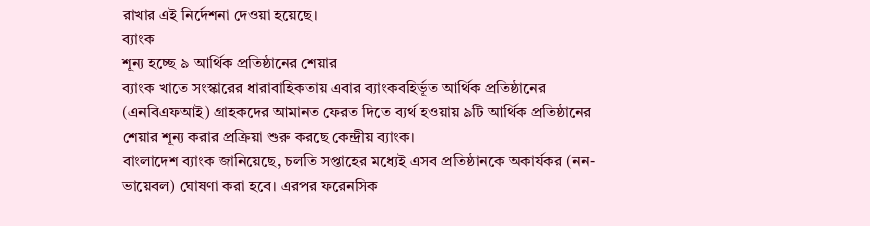রাখার এই নির্দেশনা দেওয়া হয়েছে।
ব্যাংক
শূন্য হচ্ছে ৯ আর্থিক প্রতিষ্ঠানের শেয়ার
ব্যাংক খাতে সংস্কারের ধারাবাহিকতায় এবার ব্যাংকবহির্ভূত আর্থিক প্রতিষ্ঠানের (এনবিএফআই) গ্রাহকদের আমানত ফেরত দিতে ব্যর্থ হওয়ায় ৯টি আর্থিক প্রতিষ্ঠানের শেয়ার শূন্য করার প্রক্রিয়া শুরু করছে কেন্দ্রীয় ব্যাংক।
বাংলাদেশ ব্যাংক জানিয়েছে, চলতি সপ্তাহের মধ্যেই এসব প্রতিষ্ঠানকে অকার্যকর (নন-ভায়েবল) ঘোষণা করা হবে। এরপর ফরেনসিক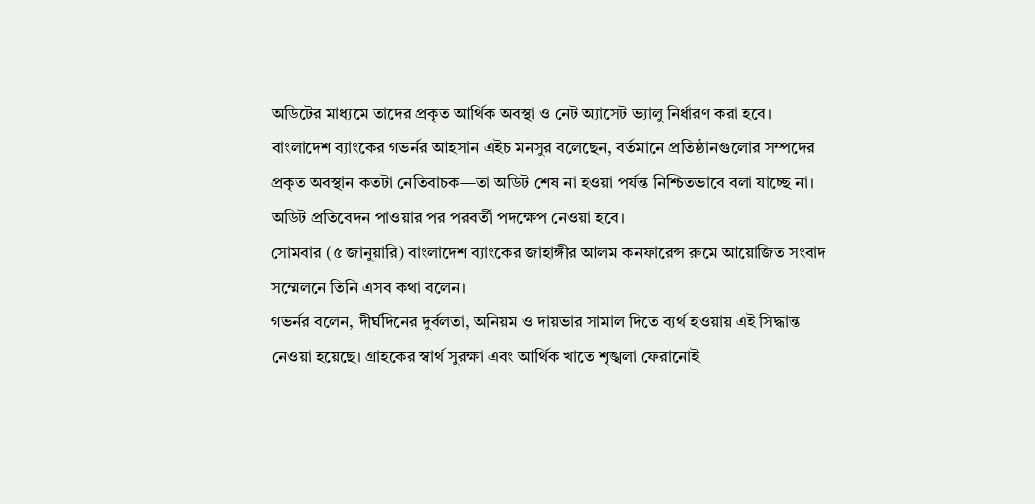অডিটের মাধ্যমে তাদের প্রকৃত আর্থিক অবস্থা ও নেট অ্যাসেট ভ্যালু নির্ধারণ করা হবে।
বাংলাদেশ ব্যাংকের গভর্নর আহসান এইচ মনসুর বলেছেন, বর্তমানে প্রতিষ্ঠানগুলোর সম্পদের প্রকৃত অবস্থান কতটা নেতিবাচক—তা অডিট শেষ না হওয়া পর্যন্ত নিশ্চিতভাবে বলা যাচ্ছে না। অডিট প্রতিবেদন পাওয়ার পর পরবর্তী পদক্ষেপ নেওয়া হবে।
সোমবার (৫ জানুয়ারি) বাংলাদেশ ব্যাংকের জাহাঙ্গীর আলম কনফারেন্স রুমে আয়োজিত সংবাদ সম্মেলনে তিনি এসব কথা বলেন।
গভর্নর বলেন, দীর্ঘদিনের দুর্বলতা, অনিয়ম ও দায়ভার সামাল দিতে ব্যর্থ হওয়ায় এই সিদ্ধান্ত নেওয়া হয়েছে। গ্রাহকের স্বার্থ সুরক্ষা এবং আর্থিক খাতে শৃঙ্খলা ফেরানোই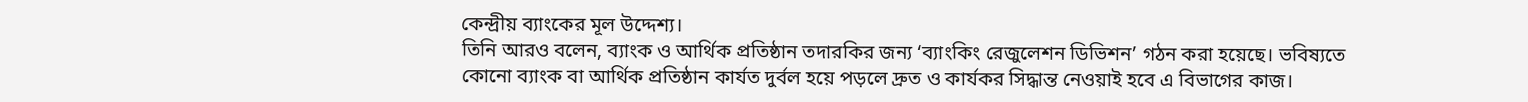কেন্দ্রীয় ব্যাংকের মূল উদ্দেশ্য।
তিনি আরও বলেন, ব্যাংক ও আর্থিক প্রতিষ্ঠান তদারকির জন্য ‘ব্যাংকিং রেজুলেশন ডিভিশন’ গঠন করা হয়েছে। ভবিষ্যতে কোনো ব্যাংক বা আর্থিক প্রতিষ্ঠান কার্যত দুর্বল হয়ে পড়লে দ্রুত ও কার্যকর সিদ্ধান্ত নেওয়াই হবে এ বিভাগের কাজ।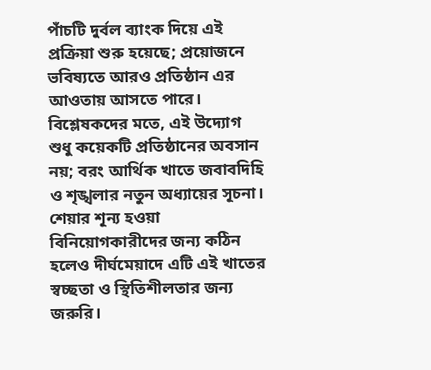পাঁচটি দুর্বল ব্যাংক দিয়ে এই প্রক্রিয়া শুরু হয়েছে; প্রয়োজনে ভবিষ্যতে আরও প্রতিষ্ঠান এর আওতায় আসতে পারে।
বিশ্লেষকদের মতে, এই উদ্যোগ শুধু কয়েকটি প্রতিষ্ঠানের অবসান নয়; বরং আর্থিক খাতে জবাবদিহি ও শৃঙ্খলার নতুন অধ্যায়ের সূচনা। শেয়ার শূন্য হওয়া বিনিয়োগকারীদের জন্য কঠিন হলেও দীর্ঘমেয়াদে এটি এই খাতের স্বচ্ছতা ও স্থিতিশীলতার জন্য জরুরি।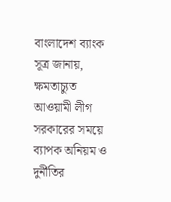বাংলাদেশ ব্যাংক সূত্র জানায়, ক্ষমতাচ্যুত আওয়ামী লীগ সরকারের সময়ে ব্যাপক অনিয়ম ও দুর্নীতির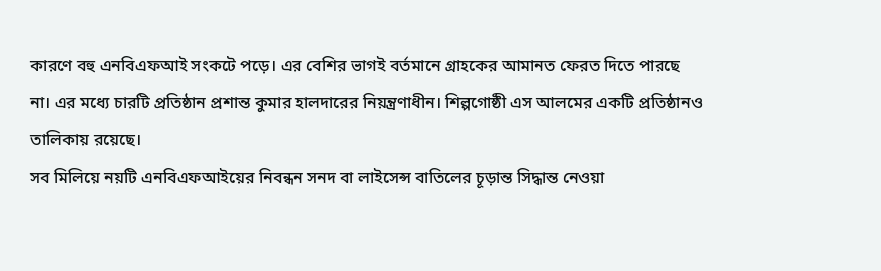কারণে বহু এনবিএফআই সংকটে পড়ে। এর বেশির ভাগই বর্তমানে গ্রাহকের আমানত ফেরত দিতে পারছে না। এর মধ্যে চারটি প্রতিষ্ঠান প্রশান্ত কুমার হালদারের নিয়ন্ত্রণাধীন। শিল্পগোষ্ঠী এস আলমের একটি প্রতিষ্ঠানও তালিকায় রয়েছে।
সব মিলিয়ে নয়টি এনবিএফআইয়ের নিবন্ধন সনদ বা লাইসেন্স বাতিলের চূড়ান্ত সিদ্ধান্ত নেওয়া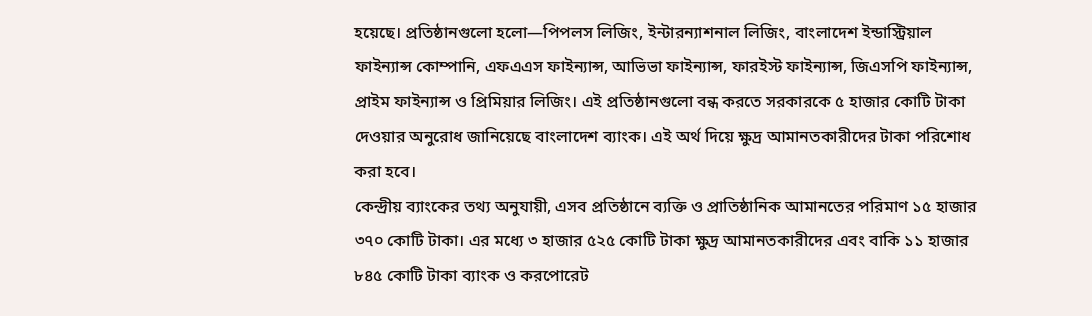হয়েছে। প্রতিষ্ঠানগুলো হলো—পিপলস লিজিং, ইন্টারন্যাশনাল লিজিং, বাংলাদেশ ইন্ডাস্ট্রিয়াল ফাইন্যান্স কোম্পানি, এফএএস ফাইন্যান্স, আভিভা ফাইন্যান্স, ফারইস্ট ফাইন্যান্স, জিএসপি ফাইন্যান্স, প্রাইম ফাইন্যান্স ও প্রিমিয়ার লিজিং। এই প্রতিষ্ঠানগুলো বন্ধ করতে সরকারকে ৫ হাজার কোটি টাকা দেওয়ার অনুরোধ জানিয়েছে বাংলাদেশ ব্যাংক। এই অর্থ দিয়ে ক্ষুদ্র আমানতকারীদের টাকা পরিশোধ করা হবে।
কেন্দ্রীয় ব্যাংকের তথ্য অনুযায়ী, এসব প্রতিষ্ঠানে ব্যক্তি ও প্রাতিষ্ঠানিক আমানতের পরিমাণ ১৫ হাজার ৩৭০ কোটি টাকা। এর মধ্যে ৩ হাজার ৫২৫ কোটি টাকা ক্ষুদ্র আমানতকারীদের এবং বাকি ১১ হাজার ৮৪৫ কোটি টাকা ব্যাংক ও করপোরেট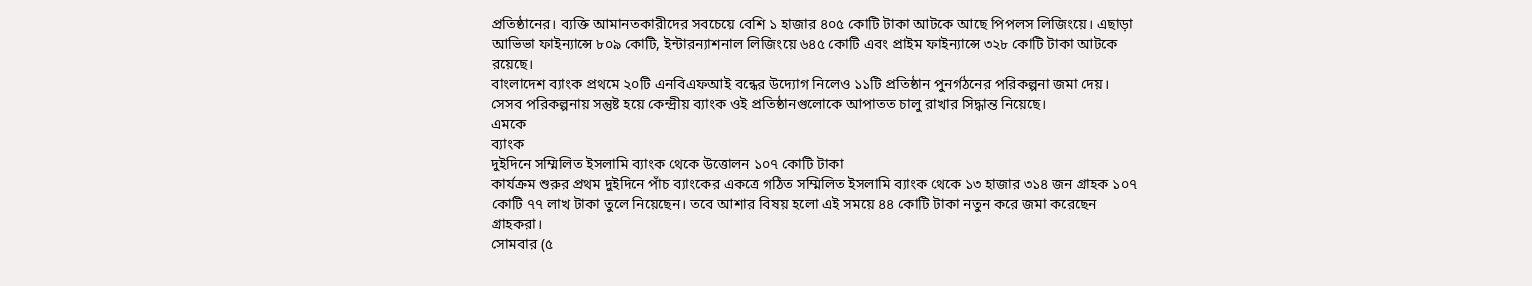প্রতিষ্ঠানের। ব্যক্তি আমানতকারীদের সবচেয়ে বেশি ১ হাজার ৪০৫ কোটি টাকা আটকে আছে পিপলস লিজিংয়ে। এছাড়া আভিভা ফাইন্যান্সে ৮০৯ কোটি, ইন্টারন্যাশনাল লিজিংয়ে ৬৪৫ কোটি এবং প্রাইম ফাইন্যান্সে ৩২৮ কোটি টাকা আটকে রয়েছে।
বাংলাদেশ ব্যাংক প্রথমে ২০টি এনবিএফআই বন্ধের উদ্যোগ নিলেও ১১টি প্রতিষ্ঠান পুনর্গঠনের পরিকল্পনা জমা দেয়। সেসব পরিকল্পনায় সন্তুষ্ট হয়ে কেন্দ্রীয় ব্যাংক ওই প্রতিষ্ঠানগুলোকে আপাতত চালু রাখার সিদ্ধান্ত নিয়েছে।
এমকে
ব্যাংক
দুইদিনে সম্মিলিত ইসলামি ব্যাংক থেকে উত্তোলন ১০৭ কোটি টাকা
কার্যক্রম শুরুর প্রথম দুইদিনে পাঁচ ব্যাংকের একত্রে গঠিত সম্মিলিত ইসলামি ব্যাংক থেকে ১৩ হাজার ৩১৪ জন গ্রাহক ১০৭ কোটি ৭৭ লাখ টাকা তুলে নিয়েছেন। তবে আশার বিষয় হলো এই সময়ে ৪৪ কোটি টাকা নতুন করে জমা করেছেন গ্রাহকরা।
সোমবার (৫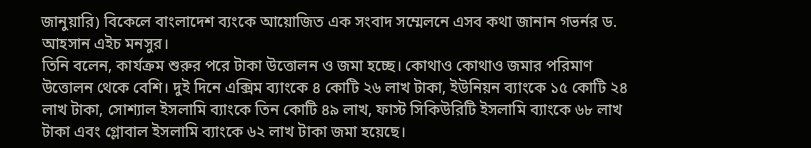জানুয়ারি) বিকেলে বাংলাদেশ ব্যংকে আয়োজিত এক সংবাদ সম্মেলনে এসব কথা জানান গভর্নর ড. আহসান এইচ মনসুর।
তিনি বলেন, কার্যক্রম শুরুর পরে টাকা উত্তোলন ও জমা হচ্ছে। কোথাও কোথাও জমার পরিমাণ উত্তোলন থেকে বেশি। দুই দিনে এক্সিম ব্যাংকে ৪ কোটি ২৬ লাখ টাকা, ইউনিয়ন ব্যাংকে ১৫ কোটি ২৪ লাখ টাকা, সোশ্যাল ইসলামি ব্যাংকে তিন কোটি ৪৯ লাখ, ফাস্ট সিকিউরিটি ইসলামি ব্যাংকে ৬৮ লাখ টাকা এবং গ্লোবাল ইসলামি ব্যাংকে ৬২ লাখ টাকা জমা হয়েছে।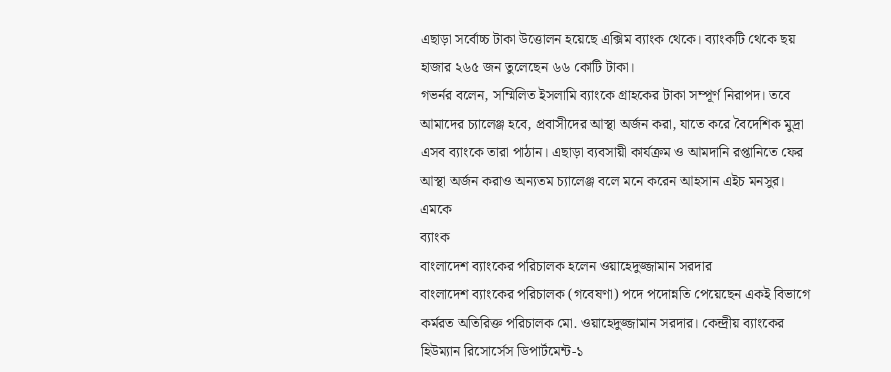এছাড়া সর্বোচ্চ টাকা উত্তোলন হয়েছে এক্সিম ব্যাংক থেকে। ব্যাংকটি থেকে ছয় হাজার ২৬৫ জন তুলেছেন ৬৬ কোটি টাকা।
গভর্নর বলেন, সম্মিলিত ইসলামি ব্যাংকে গ্রাহকের টাকা সম্পূর্ণ নিরাপদ। তবে আমাদের চ্যালেঞ্জ হবে, প্রবাসীদের আস্থা অর্জন করা, যাতে করে বৈদেশিক মুদ্রা এসব ব্যাংকে তারা পাঠান। এছাড়া ব্যবসায়ী কার্যক্রম ও আমদানি রপ্তানিতে ফের আস্থা অর্জন করাও অন্যতম চ্যালেঞ্জ বলে মনে করেন আহসান এইচ মনসুর।
এমকে
ব্যাংক
বাংলাদেশ ব্যাংকের পরিচালক হলেন ওয়াহেদুজ্জামান সরদার
বাংলাদেশ ব্যাংকের পরিচালক (গবেষণা) পদে পদোন্নতি পেয়েছেন একই বিভাগে কর্মরত অতিরিক্ত পরিচালক মো. ওয়াহেদুজ্জামান সরদার। কেন্দ্রীয় ব্যাংকের হিউম্যান রিসোর্সেস ডিপার্টমেন্ট-১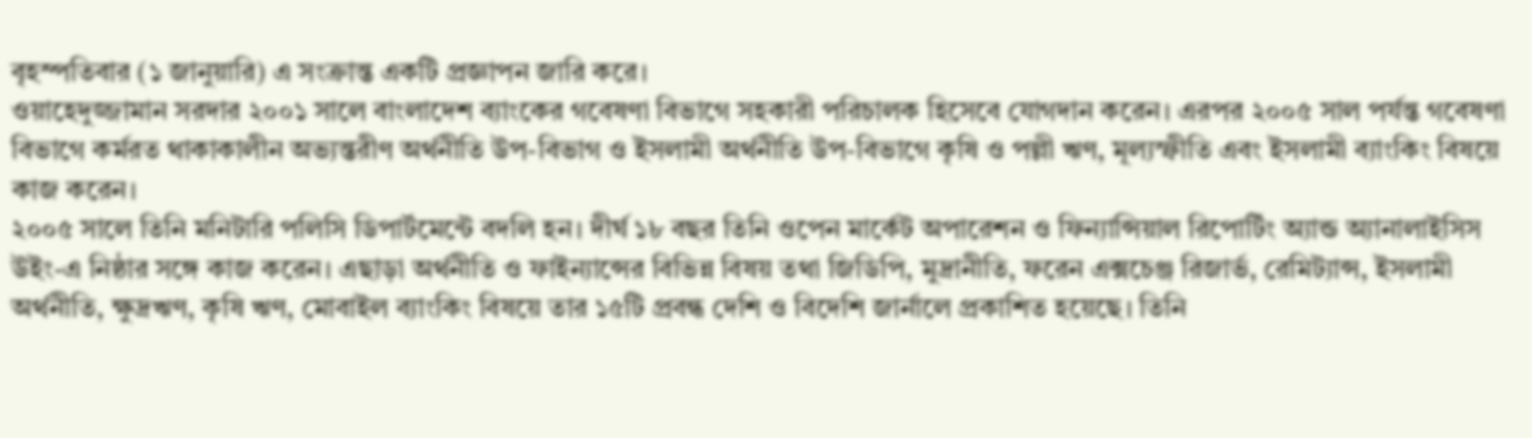বৃহস্পতিবার (১ জানুয়ারি) এ সংক্রান্ত একটি প্রজ্ঞাপন জারি করে।
ওয়াহেদুজ্জামান সরদার ২০০১ সালে বাংলাদেশ ব্যাংকের গবেষণা বিভাগে সহকারী পরিচালক হিসেবে যোগদান করেন। এরপর ২০০৫ সাল পর্যন্ত গবেষণা বিভাগে কর্মরত থাকাকালীন অভ্যন্তরীণ অর্থনীতি উপ-বিভাগ ও ইসলামী অর্থনীতি উপ-বিভাগে কৃষি ও পল্লী ঋণ, মূল্যস্ফীতি এবং ইসলামী ব্যাংকিং বিষয়ে কাজ করেন।
২০০৫ সালে তিনি মনিটারি পলিসি ডিপার্টমেন্টে বদলি হন। দীর্ঘ ১৮ বছর তিনি ওপেন মার্কেট অপারেশন ও ফিন্যান্সিয়াল রিপোর্টিং অ্যান্ড অ্যানালাইসিস উইং-এ নিষ্ঠার সঙ্গে কাজ করেন। এছাড়া অর্থনীতি ও ফাইন্যান্সের বিভিন্ন বিষয় তথা জিডিপি, মুদ্রানীতি, ফরেন এক্সচেঞ্জ রিজার্ভ, রেমিট্যান্স, ইসলামী অর্থনীতি, ক্ষুদ্রঋণ, কৃষি ঋণ, মোবাইল ব্যাংকিং বিষয়ে তার ১৫টি প্রবন্ধ দেশি ও বিদেশি জার্নালে প্রকাশিত হয়েছে। তিনি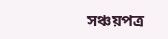সঞ্চয়পত্র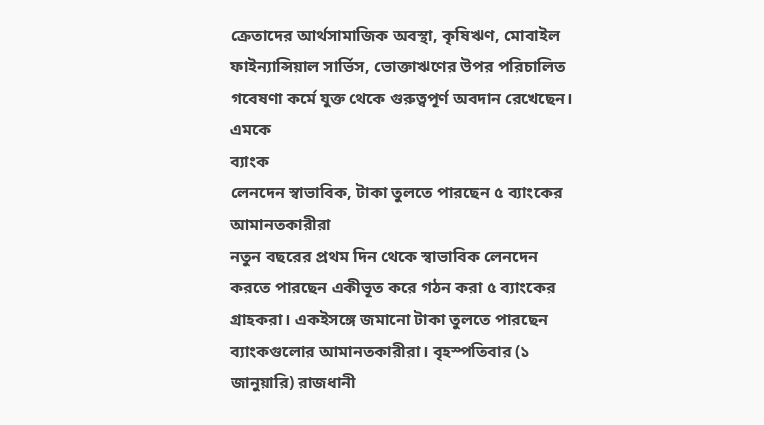ক্রেতাদের আর্থসামাজিক অবস্থা, কৃষিঋণ, মোবাইল ফাইন্যান্সিয়াল সার্ভিস, ভোক্তাঋণের উপর পরিচালিত গবেষণা কর্মে যুক্ত থেকে গুরুত্বপূর্ণ অবদান রেখেছেন।
এমকে
ব্যাংক
লেনদেন স্বাভাবিক, টাকা তুলতে পারছেন ৫ ব্যাংকের আমানতকারীরা
নতুন বছরের প্রথম দিন থেকে স্বাভাবিক লেনদেন করতে পারছেন একীভূত করে গঠন করা ৫ ব্যাংকের গ্রাহকরা। একইসঙ্গে জমানো টাকা তুলতে পারছেন ব্যাংকগুলোর আমানতকারীরা। বৃহস্পতিবার (১ জানুয়ারি) রাজধানী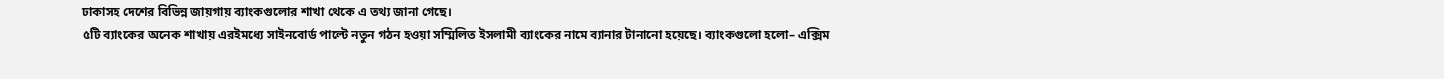ঢাকাসহ দেশের বিভিন্ন জায়গায় ব্যাংকগুলোর শাখা থেকে এ তথ্য জানা গেছে।
৫টি ব্যাংকের অনেক শাখায় এরইমধ্যে সাইনবোর্ড পাল্টে নতুন গঠন হওয়া সম্মিলিত ইসলামী ব্যাংকের নামে ব্যানার টানানো হয়েছে। ব্যাংকগুলো হলো– এক্সিম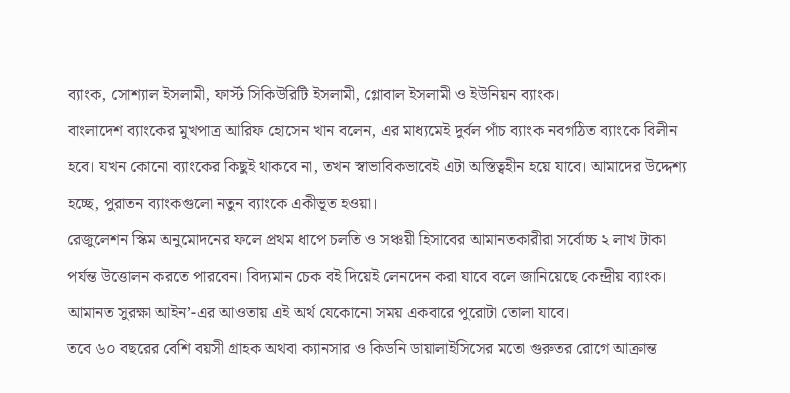ব্যাংক, সোশ্যাল ইসলামী, ফার্স্ট সিকিউরিটি ইসলামী, গ্লোবাল ইসলামী ও ইউনিয়ন ব্যাংক।
বাংলাদেশ ব্যাংকের মুখপাত্র আরিফ হোসেন খান বলেন, এর মাধ্যমেই দুর্বল পাঁচ ব্যাংক নবগঠিত ব্যাংকে বিলীন হবে। যখন কোনো ব্যাংকের কিছুই থাকবে না, তখন স্বাভাবিকভাবেই এটা অস্তিত্বহীন হয়ে যাবে। আমাদের উদ্দেশ্য হচ্ছে, পুরাতন ব্যাংকগুলো নতুন ব্যাংকে একীভূত হওয়া।
রেজুলেশন স্কিম অনুমোদনের ফলে প্রথম ধাপে চলতি ও সঞ্চয়ী হিসাবের আমানতকারীরা সর্বোচ্চ ২ লাখ টাকা পর্যন্ত উত্তোলন করতে পারবেন। বিদ্যমান চেক বই দিয়েই লেনদেন করা যাবে বলে জানিয়েছে কেন্দ্রীয় ব্যাংক। আমানত সুরক্ষা আইন’-এর আওতায় এই অর্থ যেকোনো সময় একবারে পুরোটা তোলা যাবে।
তবে ৬০ বছরের বেশি বয়সী গ্রাহক অথবা ক্যানসার ও কিডনি ডায়ালাইসিসের মতো গুরুতর রোগে আক্রান্ত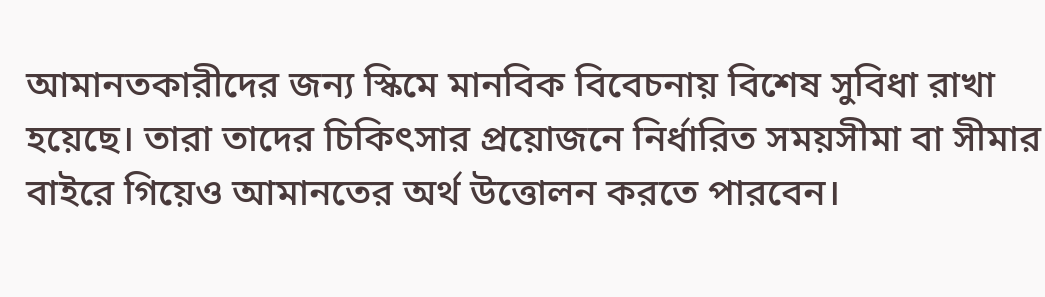আমানতকারীদের জন্য স্কিমে মানবিক বিবেচনায় বিশেষ সুবিধা রাখা হয়েছে। তারা তাদের চিকিৎসার প্রয়োজনে নির্ধারিত সময়সীমা বা সীমার বাইরে গিয়েও আমানতের অর্থ উত্তোলন করতে পারবেন।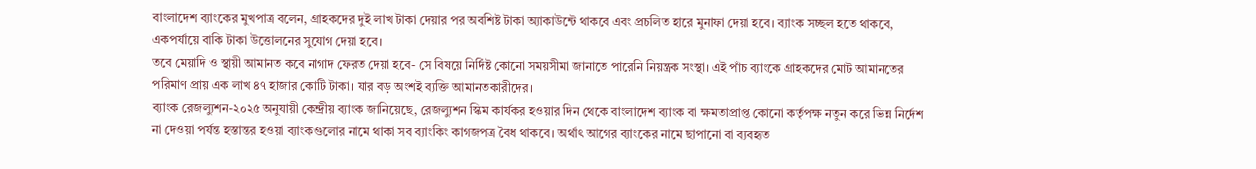বাংলাদেশ ব্যাংকের মুখপাত্র বলেন, গ্রাহকদের দুই লাখ টাকা দেয়ার পর অবশিষ্ট টাকা অ্যাকাউন্টে থাকবে এবং প্রচলিত হারে মুনাফা দেয়া হবে। ব্যাংক সচ্ছল হতে থাকবে, একপর্যায়ে বাকি টাকা উত্তোলনের সুযোগ দেয়া হবে।
তবে মেয়াদি ও স্থায়ী আমানত কবে নাগাদ ফেরত দেয়া হবে- সে বিষয়ে নির্দিষ্ট কোনো সময়সীমা জানাতে পারেনি নিয়ন্ত্রক সংস্থা। এই পাঁচ ব্যাংকে গ্রাহকদের মোট আমানতের পরিমাণ প্রায় এক লাখ ৪৭ হাজার কোটি টাকা। যার বড় অংশই ব্যক্তি আমানতকারীদের।
ব্যাংক রেজল্যুশন-২০২৫ অনুযায়ী কেন্দ্রীয় ব্যাংক জানিয়েছে, রেজল্যুশন স্কিম কার্যকর হওয়ার দিন থেকে বাংলাদেশ ব্যাংক বা ক্ষমতাপ্রাপ্ত কোনো কর্তৃপক্ষ নতুন করে ভিন্ন নির্দেশ না দেওয়া পর্যন্ত হস্তান্তর হওয়া ব্যাংকগুলোর নামে থাকা সব ব্যাংকিং কাগজপত্র বৈধ থাকবে। অর্থাৎ আগের ব্যাংকের নামে ছাপানো বা ব্যবহৃত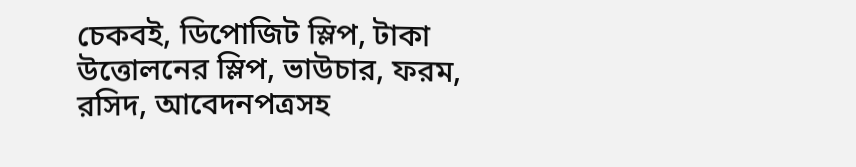চেকবই, ডিপোজিট স্লিপ, টাকা উত্তোলনের স্লিপ, ভাউচার, ফরম, রসিদ, আবেদনপত্রসহ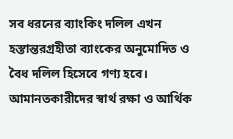সব ধরনের ব্যাংকিং দলিল এখন হস্তান্তরগ্রহীতা ব্যাংকের অনুমোদিত ও বৈধ দলিল হিসেবে গণ্য হবে।
আমানতকারীদের স্বার্থ রক্ষা ও আর্থিক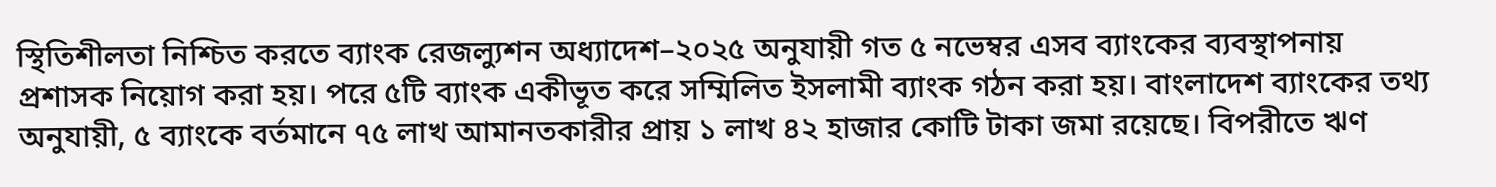স্থিতিশীলতা নিশ্চিত করতে ব্যাংক রেজল্যুশন অধ্যাদেশ–২০২৫ অনুযায়ী গত ৫ নভেম্বর এসব ব্যাংকের ব্যবস্থাপনায় প্রশাসক নিয়োগ করা হয়। পরে ৫টি ব্যাংক একীভূত করে সম্মিলিত ইসলামী ব্যাংক গঠন করা হয়। বাংলাদেশ ব্যাংকের তথ্য অনুযায়ী, ৫ ব্যাংকে বর্তমানে ৭৫ লাখ আমানতকারীর প্রায় ১ লাখ ৪২ হাজার কোটি টাকা জমা রয়েছে। বিপরীতে ঋণ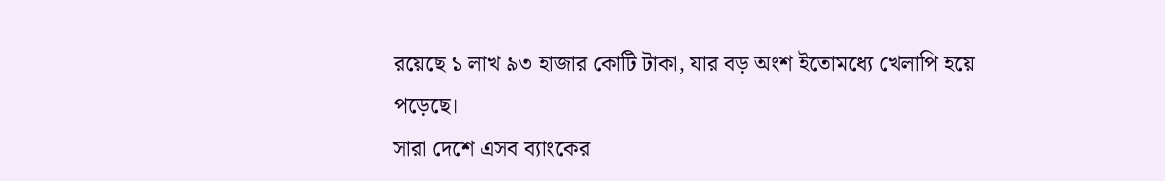রয়েছে ১ লাখ ৯৩ হাজার কোটি টাকা, যার বড় অংশ ইতোমধ্যে খেলাপি হয়ে পড়েছে।
সারা দেশে এসব ব্যাংকের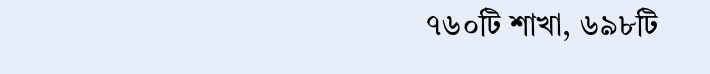৭৬০টি শাখা, ৬৯৮টি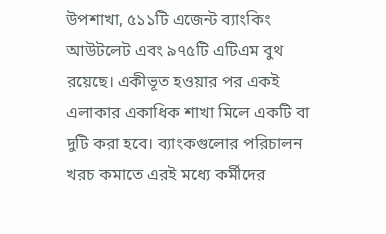উপশাখা, ৫১১টি এজেন্ট ব্যাংকিং আউটলেট এবং ৯৭৫টি এটিএম বুথ রয়েছে। একীভূত হওয়ার পর একই এলাকার একাধিক শাখা মিলে একটি বা দুটি করা হবে। ব্যাংকগুলোর পরিচালন খরচ কমাতে এরই মধ্যে কর্মীদের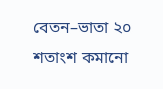বেতন–ভাতা ২০ শতাংশ কমানো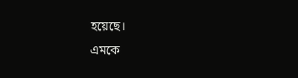হয়েছে।
এমকে